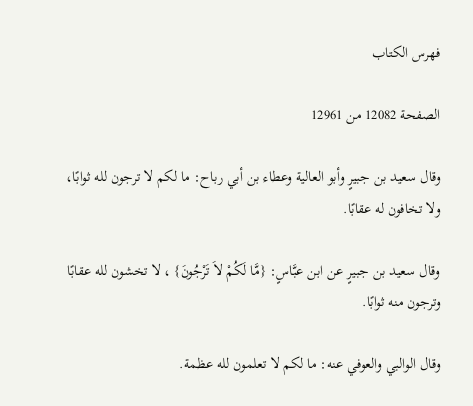فهرس الكتاب

الصفحة 12082 من 12961

وقال سعيد بن جبيرٍ وأبو العالية وعطاء بن أبي رباح: ما لكم لا ترجون لله ثوابًا، ولا تخافون له عقابًا.

وقال سعيد بن جبيرٍ عن ابن عبَّاسٍ: {مَّا لَكُمْ لاَ تَرْجُونَ} ، لا تخشون لله عقابًا وترجون منه ثوابًا.

وقال الوالبي والعوفي عنه: ما لكم لا تعلمون لله عظمة.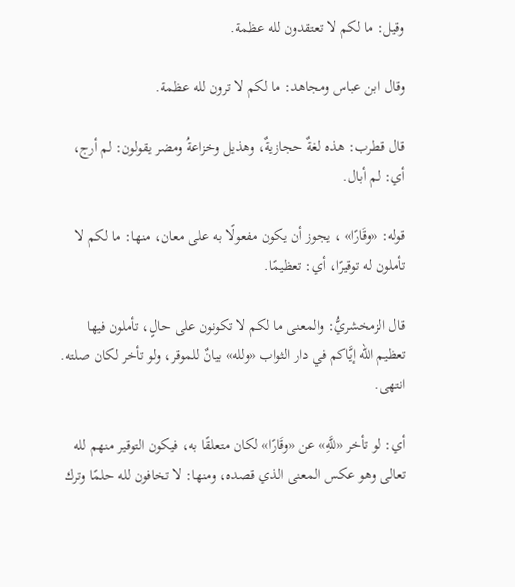وقيل: ما لكم لا تعتقدون لله عظمة.

وقال ابن عباس ومجاهد: ما لكم لا ترون لله عظمة.

قال قطرب: هذه لغةٌ حجازيةٌ، وهذيل وخزاعةُ ومضر يقولون: لم أرج، أي: لم أبال.

قوله: «وقَارًا» ، يجوز أن يكون مفعولًا به على معان، منها: ما لكم لا تأملون له توقيرًا، أي: تعظيمًا.

قال الزمخشريُّ: والمعنى ما لكم لا تكونون على حالٍ، تأملون فيها تعظيم الله إيَّاكم في دار الثواب «ولله» بيانٌ للموقر، ولو تأخر لكان صلته. انتهى.

أي: لو تأخر «للَّهِ» عن «وقَارًا» لكان متعلقًا به، فيكون التوقير منهم لله تعالى وهو عكس المعنى الذي قصده، ومنها: لا تخافون لله حلمًا وترك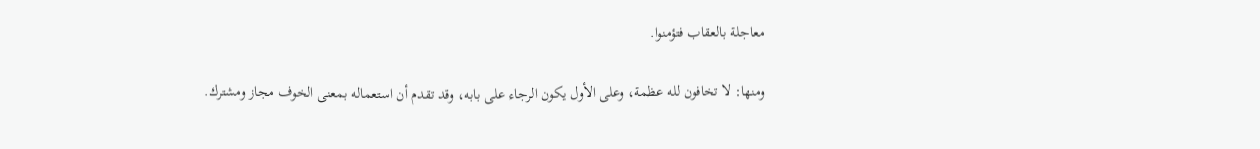معاجلة بالعقاب فتؤمنوا.

ومنها: لا تخافون لله عظمة، وعلى الأول يكون الرجاء على بابه، وقد تقدم أن استعماله بمعنى الخوف مجاز ومشترك.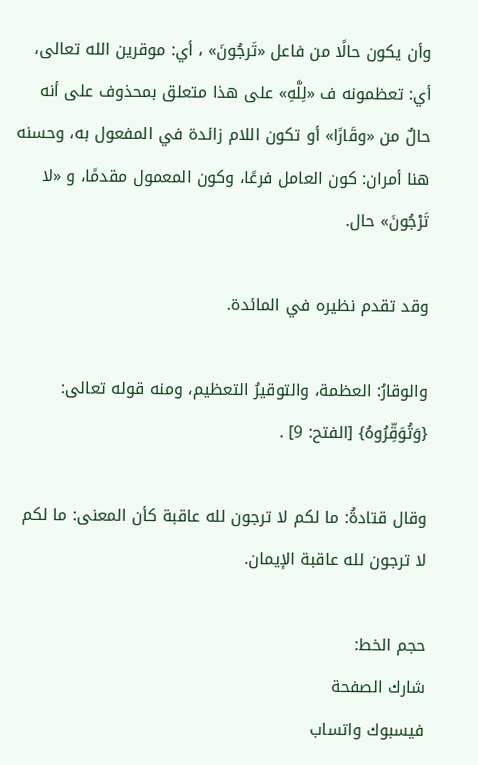وأن يكون حالًا من فاعل «تَرجُونَ» ، أي: موقرين الله تعالى، أي: تعظمونه ف «لِلَّهِ» على هذا متعلق بمحذوف على أنه حالٌ من «وقَارًا» أو تكون اللام زائدة في المفعول به، وحسنه هنا أمران: كون العامل فرعًا، وكون المعمول مقدمًا، و «لا تَرْجُونَ» حال.

وقد تقدم نظيره في المائدة.

والوقارُ: العظمة، والتوقيرُ التعظيم، ومنه قوله تعالى: {وَتُوَقِّرُوهُ} [الفتح: 9] .

وقال قتادةُ: ما لكم لا ترجون لله عاقبة كأن المعنى: ما لكم لا ترجون لله عاقبة الإيمان.

حجم الخط:
شارك الصفحة
فيسبوك واتساب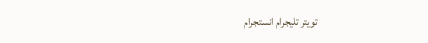تويتر تليجرام انستجرام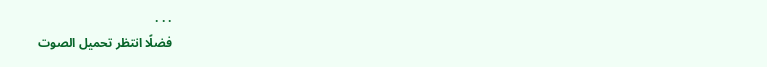. . .
فضلًا انتظر تحميل الصوت